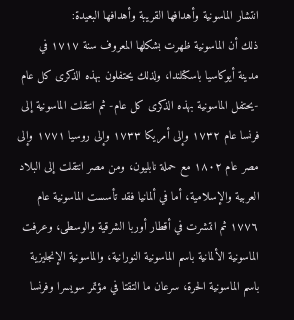انتشار الماسونية وأهدافها القريبة وأهدافها البعيدة:
ذلك أن الماسونية ظهرت بشكلها المعروف سنة ١٧١٧ في مدينة أيوكاسيا باسكتلندا، ولذلك يحتفلون بهذه الذكرى كل عام -يحتفل الماسونية بهذه الذكرى كل عام- ثم انتقلت الماسونية إلى فرنسا عام ١٧٣٢ وإلى أمريكا ١٧٣٣ وإلى روسيا ١٧٧١ وإلى مصر عام ١٨٠٢ مع حملة نابليون، ومن مصر انتقلت إلى البلاد العربية والإسلامية، أما في ألمانيا فقد تأسست الماسونية عام ١٧٧٦ ثم انتشرت في أقطار أوربا الشرقية والوسطى، وعرفت الماسونية الألمانية باسم الماسونية النورانية، والماسونية الإنجليزية باسم الماسونية الحرة، سرعان ما التقتا في مؤتمر سويسرا وفرنسا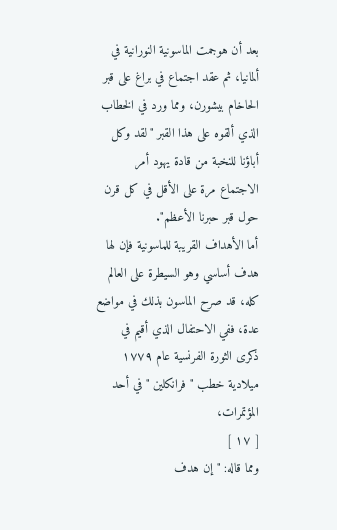بعد أن هوجمت الماسونية النورانية في ألمانيا، ثم عقد اجتماع في براغ على قبر الحاخام بيشورن، ومما ورد في الخطاب الذي ألقوه على هذا القبر "لقد وكل أباؤنا للنخبة من قادة يهود أمر الاجتماع مرة على الأقل في كل قرن حول قبر حبرنا الأعظم".
أما الأهداف القريبة للماسونية فإن لها هدف أساسي وهو السيطرة على العالم كله، قد صرح الماسون بذلك في مواضع عدة، ففي الاحتفال الذي أقيم في ذكرى الثورة الفرنسية عام ١٧٧٩ ميلادية خطب " فرانكلين " في أحد المؤتمرات،
[ ١٧ ]
ومما قاله: "إن هدف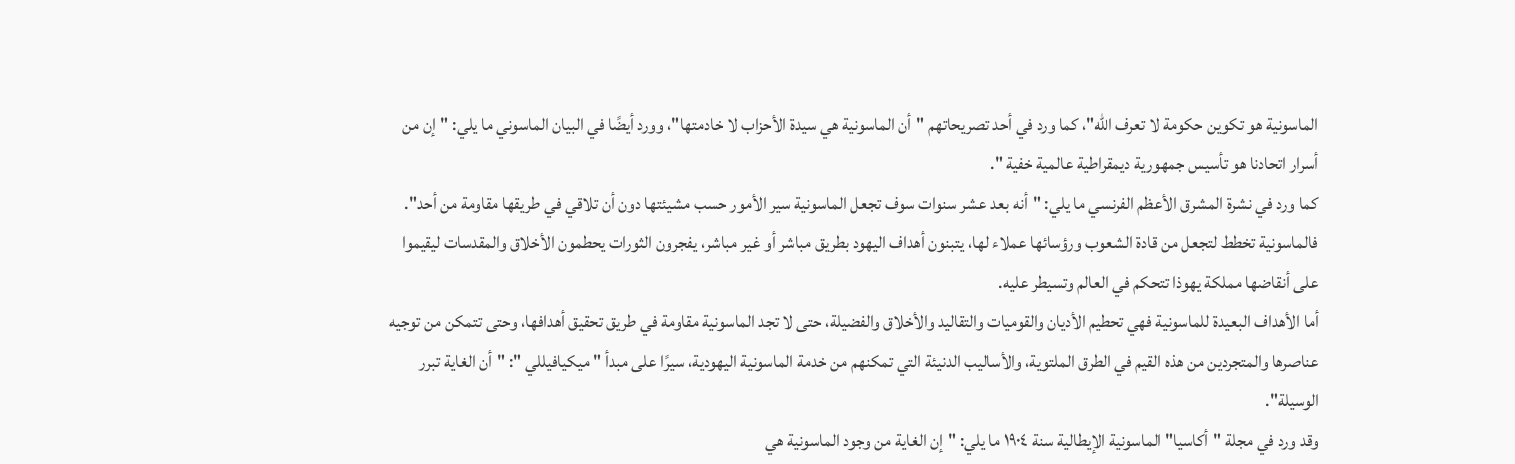الماسونية هو تكوين حكومة لا تعرف الله"، كما ورد في أحد تصريحاتهم "أن الماسونية هي سيدة الأحزاب لا خادمتها"، وورد أيضًا في البيان الماسوني ما يلي: "إن من أسرار اتحادنا هو تأسيس جمهورية ديمقراطية عالمية خفية ".
كما ورد في نشرة المشرق الأعظم الفرنسي ما يلي: "أنه بعد عشر سنوات سوف تجعل الماسونية سير الأمور حسب مشيئتها دون أن تلاقي في طريقها مقاومة من أحد".
فالماسونية تخطط لتجعل من قادة الشعوب ورؤسائها عملاء لها، يتبنون أهداف اليهود بطريق مباشر أو غير مباشر، يفجرون الثورات يحطمون الأخلاق والمقدسات ليقيموا على أنقاضها مملكة يهوذا تتحكم في العالم وتسيطر عليه.
أما الأهداف البعيدة للماسونية فهي تحطيم الأديان والقوميات والتقاليد والأخلاق والفضيلة، حتى لا تجد الماسونية مقاومة في طريق تحقيق أهدافها، وحتى تتمكن من توجيه عناصرها والمتجردين من هذه القيم في الطرق الملتوية، والأساليب الدنيئة التي تمكنهم من خدمة الماسونية اليهودية، سيرًا على مبدأ " ميكيافيللي ": "أن الغاية تبرر الوسيلة".
وقد ورد في مجلة "أكاسيا" الماسونية الإيطالية سنة ١٩٠٤ ما يلي: "إن الغاية من وجود الماسونية هي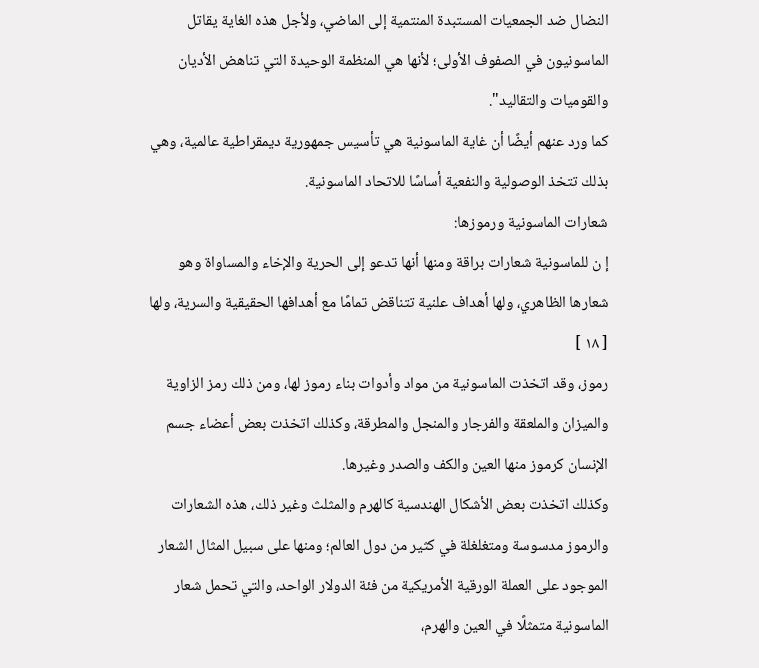النضال ضد الجمعيات المستبدة المنتمية إلى الماضي، ولأجل هذه الغاية يقاتل الماسونيون في الصفوف الأولى؛ لأنها هي المنظمة الوحيدة التي تناهض الأديان والقوميات والتقاليد".
كما ورد عنهم أيضًا أن غاية الماسونية هي تأسيس جمهورية ديمقراطية عالمية، وهي بذلك تتخذ الوصولية والنفعية أساسًا للاتحاد الماسونية.
شعارات الماسونية ورموزها:
إ ن للماسونية شعارات براقة ومنها أنها تدعو إلى الحرية والإخاء والمساواة وهو شعارها الظاهري، ولها أهداف علنية تتناقض تمامًا مع أهدافها الحقيقية والسرية، ولها
[ ١٨ ]
رموز، وقد اتخذت الماسونية من مواد وأدوات بناء رموز لها، ومن ذلك رمز الزاوية والميزان والملعقة والفرجار والمنجل والمطرقة، وكذلك اتخذت بعض أعضاء جسم الإنسان كرموز منها العين والكف والصدر وغيرها.
وكذلك اتخذت بعض الأشكال الهندسية كالهرم والمثلث وغير ذلك، هذه الشعارات والرموز مدسوسة ومتغلغلة في كثير من دول العالم؛ ومنها على سبيل المثال الشعار الموجود على العملة الورقية الأمريكية من فئة الدولار الواحد، والتي تحمل شعار الماسونية متمثلًا في العين والهرم،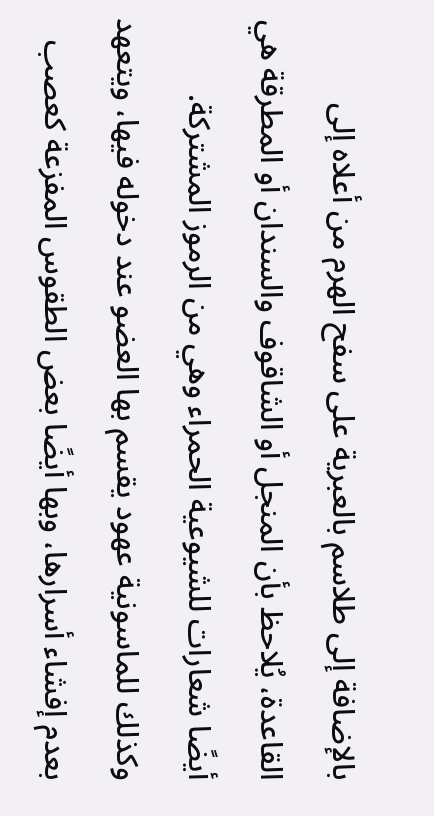بالإضافة إلى طلاسم بالعبرية على سفح الهرم من أعلاه إلى القاعدة، يُلاحظ بأن المنجل أو الشاقوف والسندان أو المطرقة هي أيضًا شعارات للشيوعية الحمراء وهي من الرموز المشتركة.
وكذلك للماسونية عهود يقسم بها العضو عند دخوله فيها، ويتعهد بعدم إفشاء أسرارها، وبها أيضًا بعض الطقوس المفزعة كعصب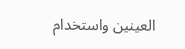العينين واستخدام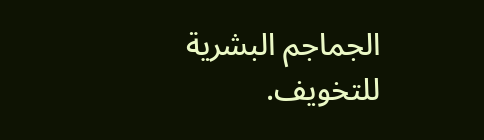الجماجم البشرية للتخويف.